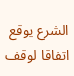الشرع يوقع اتفاقا لوقف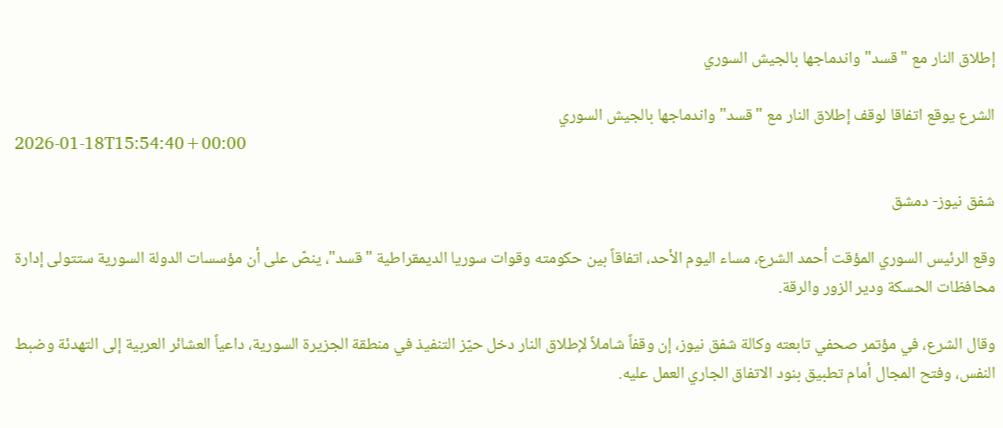إطلاق النار مع "قسد" واندماجها بالجيش السوري

الشرع يوقع اتفاقا لوقف إطلاق النار مع "قسد" واندماجها بالجيش السوري
2026-01-18T15:54:40+00:00

شفق نيوز- دمشق

وقع الرئيس السوري المؤقت أحمد الشرع، مساء اليوم الأحد، اتفاقاً بين حكومته وقوات سوريا الديمقراطية "قسد"، ينصّ على أن مؤسسات الدولة السورية ستتولى إدارة محافظات الحسكة ودير الزور والرقة.

وقال الشرع، في مؤتمر صحفي تابعته وكالة شفق نيوز، إن وقفاً شاملاً لإطلاق النار دخل حيّز التنفيذ في منطقة الجزيرة السورية، داعياً العشائر العربية إلى التهدئة وضبط النفس، وفتح المجال أمام تطبيق بنود الاتفاق الجاري العمل عليه.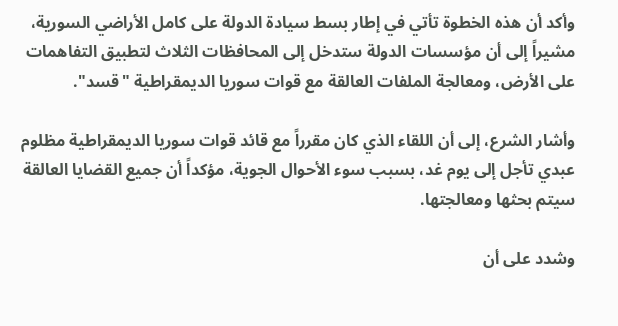وأكد أن هذه الخطوة تأتي في إطار بسط سيادة الدولة على كامل الأراضي السورية، مشيراً إلى أن مؤسسات الدولة ستدخل إلى المحافظات الثلاث لتطبيق التفاهمات على الأرض، ومعالجة الملفات العالقة مع قوات سوريا الديمقراطية "قسد".

وأشار الشرع، إلى أن اللقاء الذي كان مقرراً مع قائد قوات سوريا الديمقراطية مظلوم عبدي تأجل إلى يوم غد، بسبب سوء الأحوال الجوية، مؤكداً أن جميع القضايا العالقة سيتم بحثها ومعالجتها.

وشدد على أن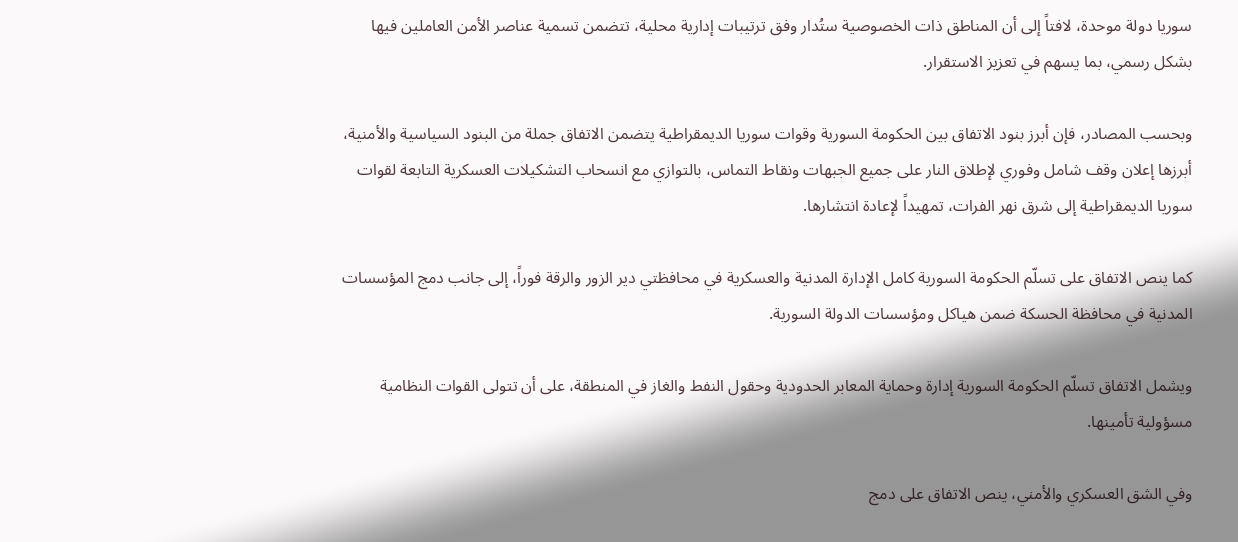سوريا دولة موحدة، لافتاً إلى أن المناطق ذات الخصوصية ستُدار وفق ترتيبات إدارية محلية، تتضمن تسمية عناصر الأمن العاملين فيها بشكل رسمي، بما يسهم في تعزيز الاستقرار.

وبحسب المصادر، فإن أبرز بنود الاتفاق بين الحكومة السورية وقوات سوريا الديمقراطية يتضمن الاتفاق جملة من البنود السياسية والأمنية، أبرزها إعلان وقف شامل وفوري لإطلاق النار على جميع الجبهات ونقاط التماس، بالتوازي مع انسحاب التشكيلات العسكرية التابعة لقوات سوريا الديمقراطية إلى شرق نهر الفرات، تمهيداً لإعادة انتشارها.

كما ينص الاتفاق على تسلّم الحكومة السورية كامل الإدارة المدنية والعسكرية في محافظتي دير الزور والرقة فوراً، إلى جانب دمج المؤسسات المدنية في محافظة الحسكة ضمن هياكل ومؤسسات الدولة السورية.

ويشمل الاتفاق تسلّم الحكومة السورية إدارة وحماية المعابر الحدودية وحقول النفط والغاز في المنطقة، على أن تتولى القوات النظامية مسؤولية تأمينها.

وفي الشق العسكري والأمني، ينص الاتفاق على دمج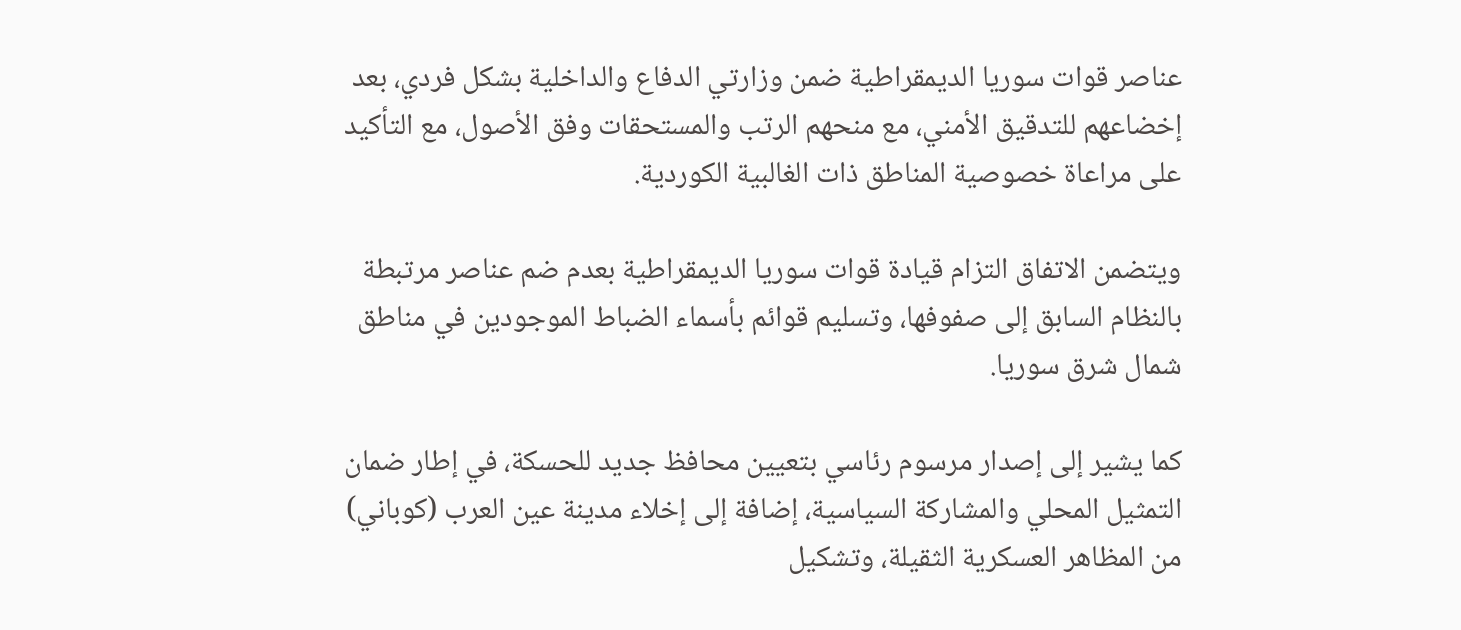عناصر قوات سوريا الديمقراطية ضمن وزارتي الدفاع والداخلية بشكل فردي، بعد إخضاعهم للتدقيق الأمني، مع منحهم الرتب والمستحقات وفق الأصول، مع التأكيد على مراعاة خصوصية المناطق ذات الغالبية الكوردية.

ويتضمن الاتفاق التزام قيادة قوات سوريا الديمقراطية بعدم ضم عناصر مرتبطة بالنظام السابق إلى صفوفها، وتسليم قوائم بأسماء الضباط الموجودين في مناطق شمال شرق سوريا.

كما يشير إلى إصدار مرسوم رئاسي بتعيين محافظ جديد للحسكة، في إطار ضمان التمثيل المحلي والمشاركة السياسية، إضافة إلى إخلاء مدينة عين العرب (كوباني) من المظاهر العسكرية الثقيلة، وتشكيل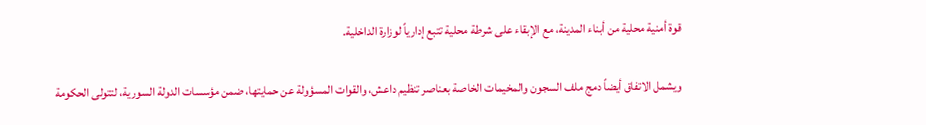قوة أمنية محلية من أبناء المدينة، مع الإبقاء على شرطة محلية تتبع إدارياً لوزارة الداخلية.

ويشمل الاتفاق أيضاً دمج ملف السجون والمخيمات الخاصة بعناصر تنظيم داعش، والقوات المسؤولة عن حمايتها، ضمن مؤسسات الدولة السورية، لتتولى الحكومة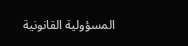المسؤولية القانونية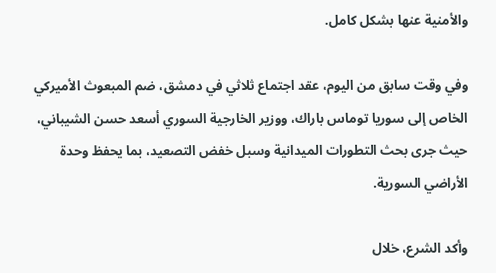والأمنية عنها بشكل كامل.

وفي وقت سابق من اليوم، عقد اجتماع ثلاثي في دمشق، ضم المبعوث الأميركي الخاص إلى سوريا توماس باراك، ووزير الخارجية السوري أسعد حسن الشيباني، حيث جرى بحث التطورات الميدانية وسبل خفض التصعيد، بما يحفظ وحدة الأراضي السورية.

وأكد الشرع، خلال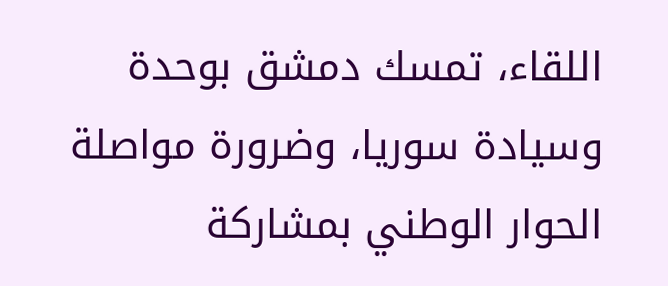اللقاء، تمسك دمشق بوحدة وسيادة سوريا، وضرورة مواصلة الحوار الوطني بمشاركة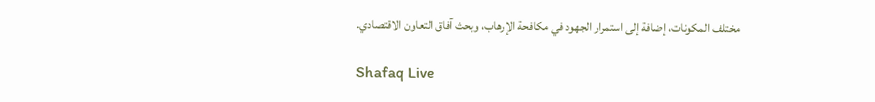مختلف المكونات، إضافة إلى استمرار الجهود في مكافحة الإرهاب، وبحث آفاق التعاون الاقتصادي.

Shafaq Live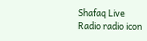Shafaq Live
Radio radio icon